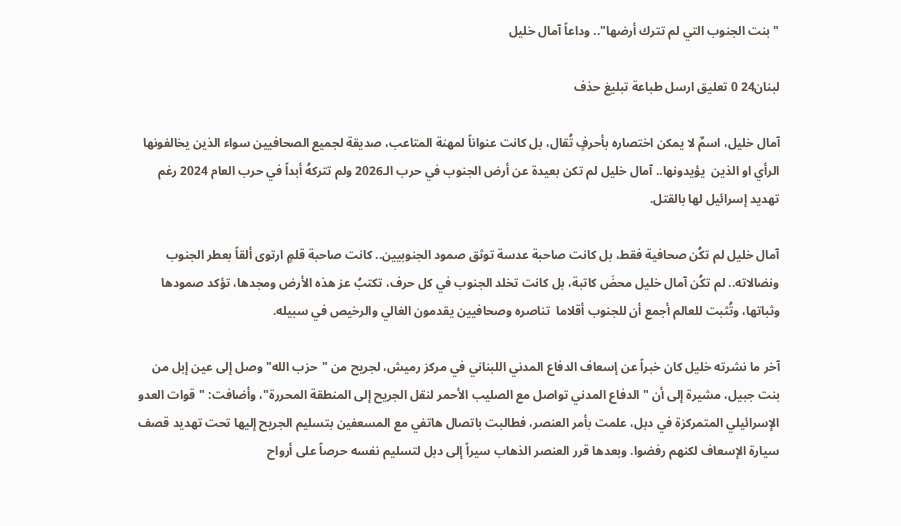"بنت الجنوب التي لم تترك أرضها".. وداعاً آمال خليل

لبنان24 0 تعليق ارسل طباعة تبليغ حذف

آمال خليل، اسمٌ لا يمكن اختصاره بأحرفٍ تُقال، بل كانت عنواناً لمهنة المتاعب، صديقة لجميع الصحافيين سواء الذين يخالفونها  الرأي او الذين  يؤيدونها.. آمال خليل لم تكن بعيدة عن أرض الجنوب في حرب الـ2026 ولم تتركهُ أبداً في حرب العام 2024 رغم تهديد إسرائيل لها بالقتل.

آمال خليل لم تكُن صحافية فقط، بل كانت صاحبة عدسة توثق صمود الجنوبيين.. كانت صاحبة قلمٍ ارتوى ألقاً بعطر الجنوب ونضالاته.. لم تكُن آمال خليل محضَ كاتبة، بل كانت تخلد الجنوب في كل حرف، تكتبُ عز هذه الأرض ومجدها، تؤكد صمودها وثباتها، وتُثبت للعالم أجمع أن للجنوب أقلاما  تناصره وصحافيين يقدمون الغالي والرخيص في سبيله.

آخر ما نشرته خليل كان خبراً عن إسعاف الدفاع المدني اللبناني في مركز رميش، لجريح من "حزب الله" وصل إلى عين إبل من بنت جبيل، مشيرة إلى أن "الدفاع المدني تواصل مع الصليب الأحمر لنقل الجريح إلى المنطقة المحررة"، وأضافت: "قوات العدو الإسرائيلي المتمركزة في دبل، علمت بأمر العنصر، فطالبت باتصال هاتفي مع المسعفين بتسليم الجريح إليها تحت تهديد قصف سيارة الإسعاف لكنهم رفضوا. وبعدها قرر العنصر الذهاب سيراً إلى دبل لتسليم نفسه حرصاً على أرواح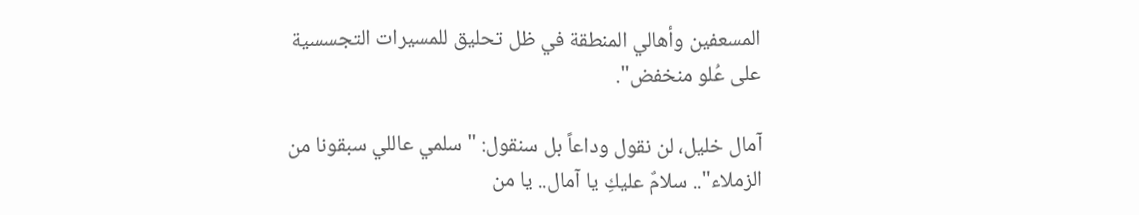المسعفين وأهالي المنطقة في ظل تحليق للمسيرات التجسسية على عُلو منخفض".

آمال خليل، لن نقول وداعاً بل سنقول: "سلمي عاللي سبقونا من الزملاء".. سلامٌ عليكِ يا آمال.. يا من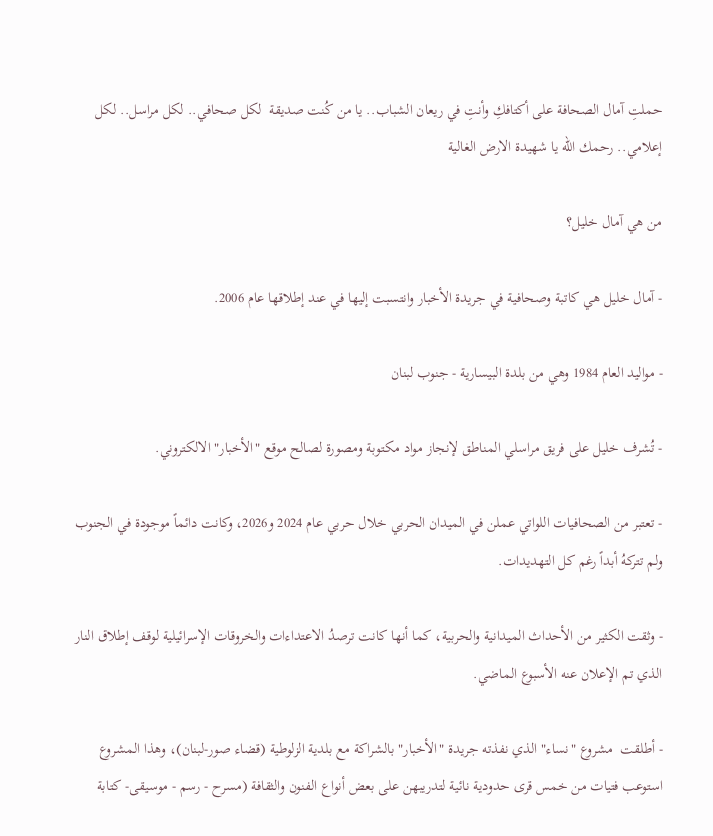حملتِ آمال الصحافة على أكتافكِ وأنتِ في ريعان الشباب.. يا من كُنت صديقة  لكل صحافي.. لكل مراسل.. لكل إعلامي.. رحمك الله يا شهيدة الارض الغالية

من هي آمال خليل؟

- آمال خليل هي كاتبة وصحافية في جريدة الأخبار وانتسبت إليها في عند إطلاقها عام 2006.

- مواليد العام 1984 وهي من بلدة البيسارية - جنوب لبنان

- تُشرف خليل على فريق مراسلي المناطق لإنجاز مواد مكتوبة ومصورة لصالح موقع "الأخبار" الالكتروني.

- تعتبر من الصحافيات اللواتي عملن في الميدان الحربي خلال حربي عام 2024 و2026، وكانت دائماً موجودة في الجنوب ولم تتركهُ أبداً رغم كل التهديدات.

- وثقت الكثير من الأحداث الميدانية والحربية، كما أنها كانت ترصدُ الاعتداءات والخروقات الإسرائيلية لوقف إطلاق النار الذي تم الإعلان عنه الأسبوع الماضي.

- أطلقت  مشروع "نساء" الذي نفذته جريدة "الأخبار" بالشراكة مع بلدية الزلوطية (قضاء صور-لبنان)، وهذا المشروع استوعب فتيات من خمس قرى حدودية نائية لتدريبهن على بعض أنواع الفنون والثقافة (مسرح - رسم - موسيقى- كتابة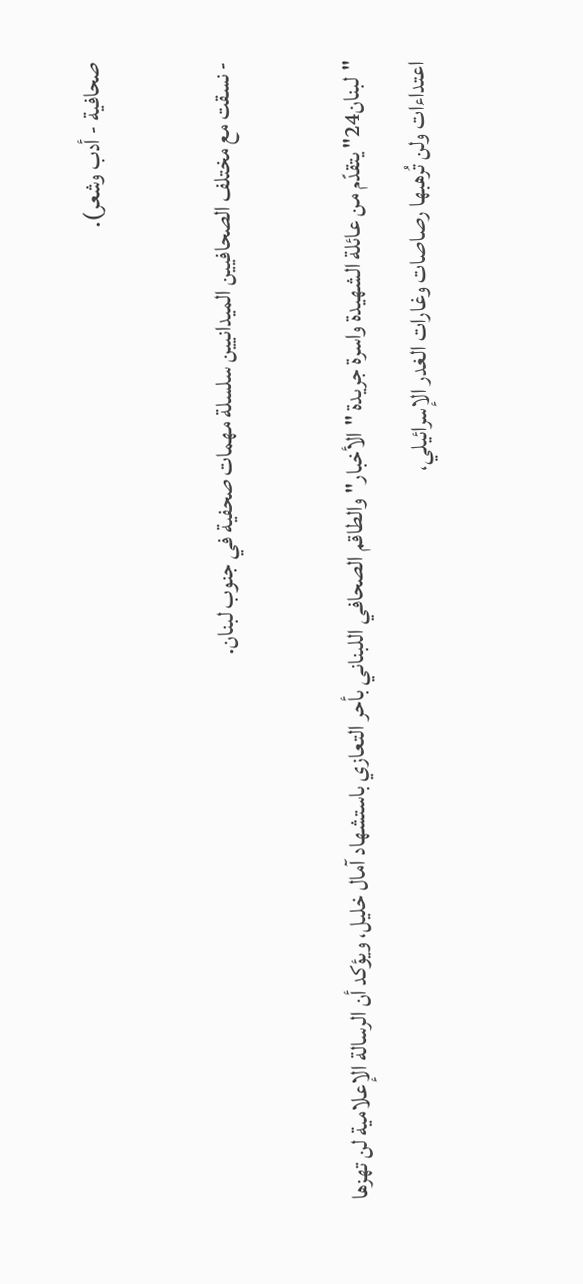صحافية - أدب وشعر).

- نسقت مع مختلف الصحافيين الميدانيين سلسلة مهمات صحفية في جنوب لبنان.

"لبنان24" يتقدّم من عائلة الشهيدة واسرة جريدة "الأخبار" والطاقم الصحافي اللبناني بأحر التعازي باستشهاد آمال خليل، ويؤكد أن الرسالة الإعلامية لن تهزها اعتداءات ولن تُرهبها رصاصات وغارات الغدر الإسرائيلي،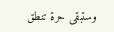وستبقى حرة تنطق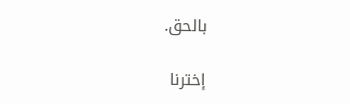بالحق.

إخترنا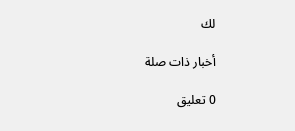لك

أخبار ذات صلة

0 تعليق